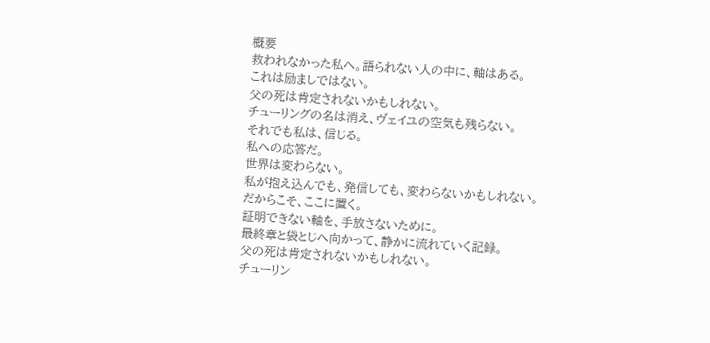概要
救われなかった私へ。語られない人の中に、軸はある。
これは励ましではない。
父の死は肯定されないかもしれない。
チューリングの名は消え、ヴェイユの空気も残らない。
それでも私は、信じる。
私への応答だ。
世界は変わらない。
私が抱え込んでも、発信しても、変わらないかもしれない。
だからこそ、ここに置く。
証明できない軸を、手放さないために。
最終章と袋とじへ向かって、静かに流れていく記録。
父の死は肯定されないかもしれない。
チューリン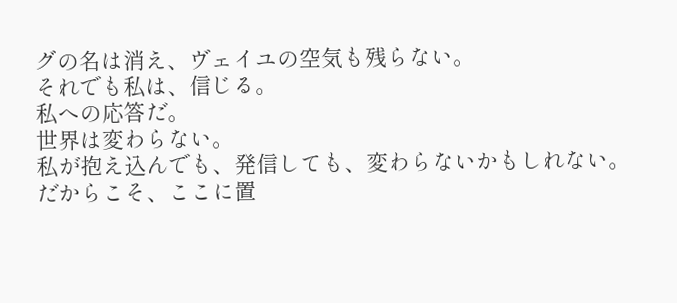グの名は消え、ヴェイユの空気も残らない。
それでも私は、信じる。
私への応答だ。
世界は変わらない。
私が抱え込んでも、発信しても、変わらないかもしれない。
だからこそ、ここに置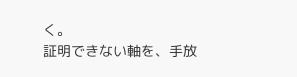く。
証明できない軸を、手放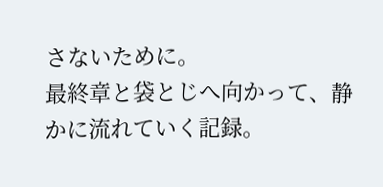さないために。
最終章と袋とじへ向かって、静かに流れていく記録。